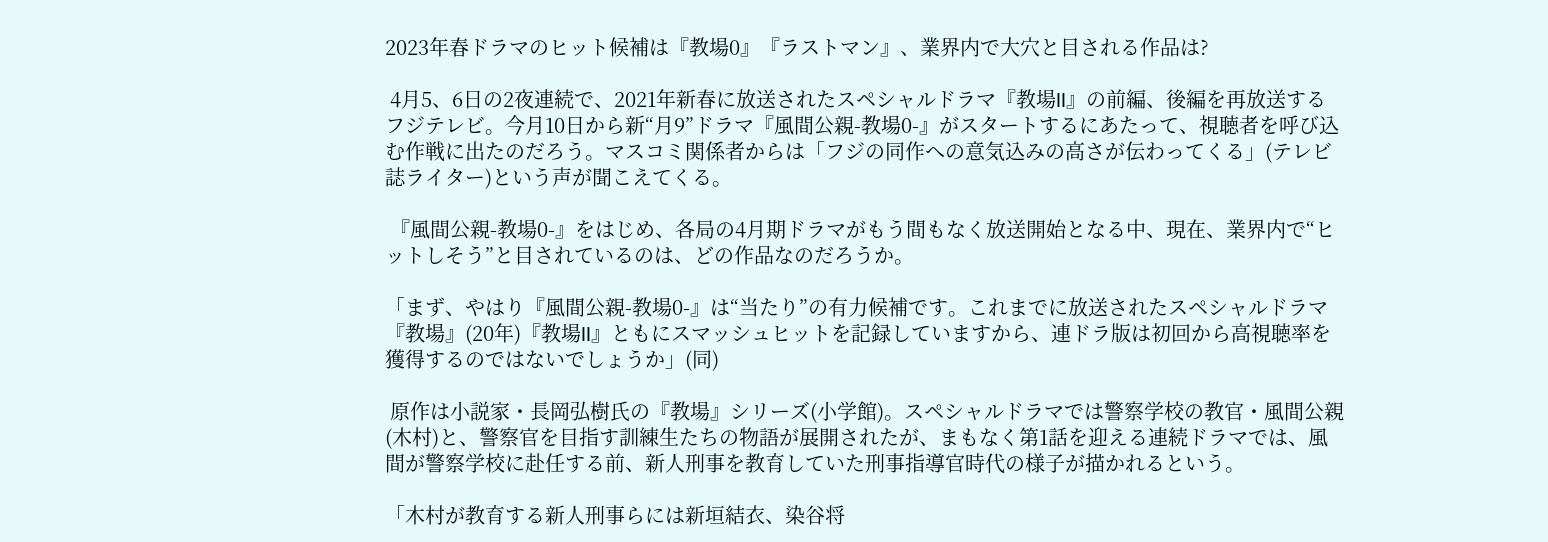2023年春ドラマのヒット候補は『教場0』『ラストマン』、業界内で大穴と目される作品は?

 4月5、6日の2夜連続で、2021年新春に放送されたスペシャルドラマ『教場II』の前編、後編を再放送するフジテレビ。今月10日から新“月9”ドラマ『風間公親-教場0-』がスタートするにあたって、視聴者を呼び込む作戦に出たのだろう。マスコミ関係者からは「フジの同作への意気込みの高さが伝わってくる」(テレビ誌ライター)という声が聞こえてくる。

 『風間公親-教場0-』をはじめ、各局の4月期ドラマがもう間もなく放送開始となる中、現在、業界内で“ヒットしそう”と目されているのは、どの作品なのだろうか。

「まず、やはり『風間公親-教場0-』は“当たり”の有力候補です。これまでに放送されたスペシャルドラマ『教場』(20年)『教場II』ともにスマッシュヒットを記録していますから、連ドラ版は初回から高視聴率を獲得するのではないでしょうか」(同)

 原作は小説家・長岡弘樹氏の『教場』シリーズ(小学館)。スペシャルドラマでは警察学校の教官・風間公親(木村)と、警察官を目指す訓練生たちの物語が展開されたが、まもなく第1話を迎える連続ドラマでは、風間が警察学校に赴任する前、新人刑事を教育していた刑事指導官時代の様子が描かれるという。

「木村が教育する新人刑事らには新垣結衣、染谷将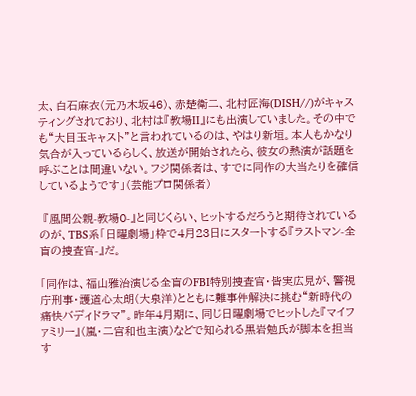太、白石麻衣(元乃木坂46)、赤楚衛二、北村匠海(DISH//)がキャスティングされており、北村は『教場II』にも出演していました。その中でも“大目玉キャスト”と言われているのは、やはり新垣。本人もかなり気合が入っているらしく、放送が開始されたら、彼女の熱演が話題を呼ぶことは間違いない。フジ関係者は、すでに同作の大当たりを確信しているようです」(芸能プロ関係者)

 『風間公親-教場0-』と同じくらい、ヒットするだろうと期待されているのが、TBS系「日曜劇場」枠で4月23日にスタートする『ラストマン-全盲の捜査官-』だ。

「同作は、福山雅治演じる全盲のFBI特別捜査官・皆実広見が、警視庁刑事・護道心太朗(大泉洋)とともに難事件解決に挑む“新時代の痛快バディドラマ”。昨年4月期に、同じ日曜劇場でヒットした『マイファミリー』(嵐・二宮和也主演)などで知られる黒岩勉氏が脚本を担当す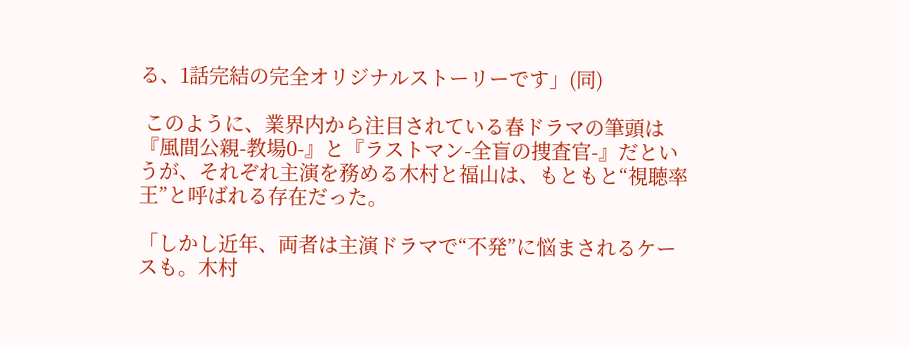る、1話完結の完全オリジナルストーリーです」(同)

 このように、業界内から注目されている春ドラマの筆頭は『風間公親-教場0-』と『ラストマン-全盲の捜査官-』だというが、それぞれ主演を務める木村と福山は、もともと“視聴率王”と呼ばれる存在だった。

「しかし近年、両者は主演ドラマで“不発”に悩まされるケースも。木村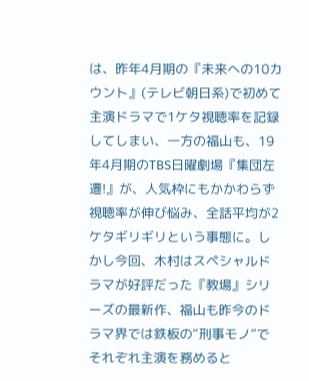は、昨年4月期の『未来への10カウント』(テレビ朝日系)で初めて主演ドラマで1ケタ視聴率を記録してしまい、一方の福山も、19年4月期のTBS日曜劇場『集団左遷!』が、人気枠にもかかわらず視聴率が伸び悩み、全話平均が2ケタギリギリという事態に。しかし今回、木村はスペシャルドラマが好評だった『教場』シリーズの最新作、福山も昨今のドラマ界では鉄板の“刑事モノ”でそれぞれ主演を務めると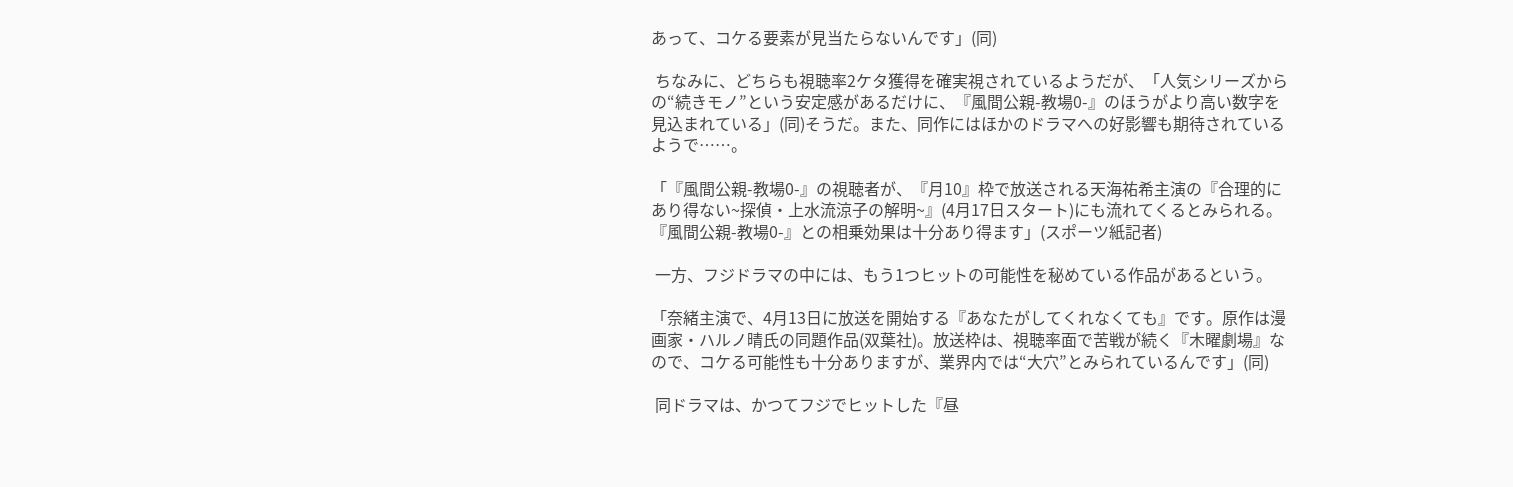あって、コケる要素が見当たらないんです」(同)

 ちなみに、どちらも視聴率2ケタ獲得を確実視されているようだが、「人気シリーズからの“続きモノ”という安定感があるだけに、『風間公親-教場0-』のほうがより高い数字を見込まれている」(同)そうだ。また、同作にはほかのドラマへの好影響も期待されているようで……。

「『風間公親-教場0-』の視聴者が、『月10』枠で放送される天海祐希主演の『合理的にあり得ない~探偵・上水流涼子の解明~』(4月17日スタート)にも流れてくるとみられる。『風間公親-教場0-』との相乗効果は十分あり得ます」(スポーツ紙記者)

 一方、フジドラマの中には、もう1つヒットの可能性を秘めている作品があるという。

「奈緒主演で、4月13日に放送を開始する『あなたがしてくれなくても』です。原作は漫画家・ハルノ晴氏の同題作品(双葉社)。放送枠は、視聴率面で苦戦が続く『木曜劇場』なので、コケる可能性も十分ありますが、業界内では“大穴”とみられているんです」(同)

 同ドラマは、かつてフジでヒットした『昼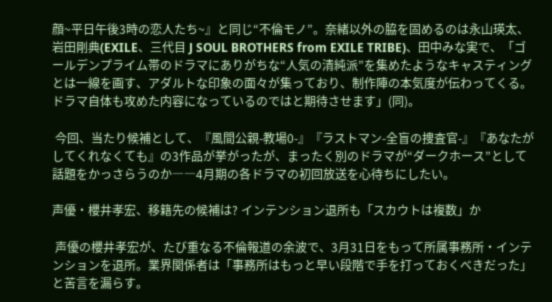顔~平日午後3時の恋人たち~』と同じ“不倫モノ”。奈緒以外の脇を固めるのは永山瑛太、岩田剛典(EXILE、三代目 J SOUL BROTHERS from EXILE TRIBE)、田中みな実で、「ゴールデンプライム帯のドラマにありがちな“人気の清純派”を集めたようなキャスティングとは一線を画す、アダルトな印象の面々が集っており、制作陣の本気度が伝わってくる。ドラマ自体も攻めた内容になっているのではと期待させます」(同)。

 今回、当たり候補として、『風間公親-教場0-』『ラストマン-全盲の捜査官-』『あなたがしてくれなくても』の3作品が挙がったが、まったく別のドラマが“ダークホース”として話題をかっさらうのか――4月期の各ドラマの初回放送を心待ちにしたい。

声優・櫻井孝宏、移籍先の候補は? インテンション退所も「スカウトは複数」か

 声優の櫻井孝宏が、たび重なる不倫報道の余波で、3月31日をもって所属事務所・インテンションを退所。業界関係者は「事務所はもっと早い段階で手を打っておくべきだった」と苦言を漏らす。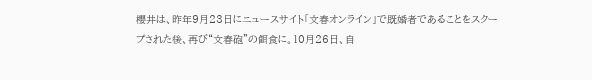櫻井は、昨年9月23日にニュースサイト「文春オンライン」で既婚者であることをスクープされた後、再び“文春砲”の餌食に。10月26日、自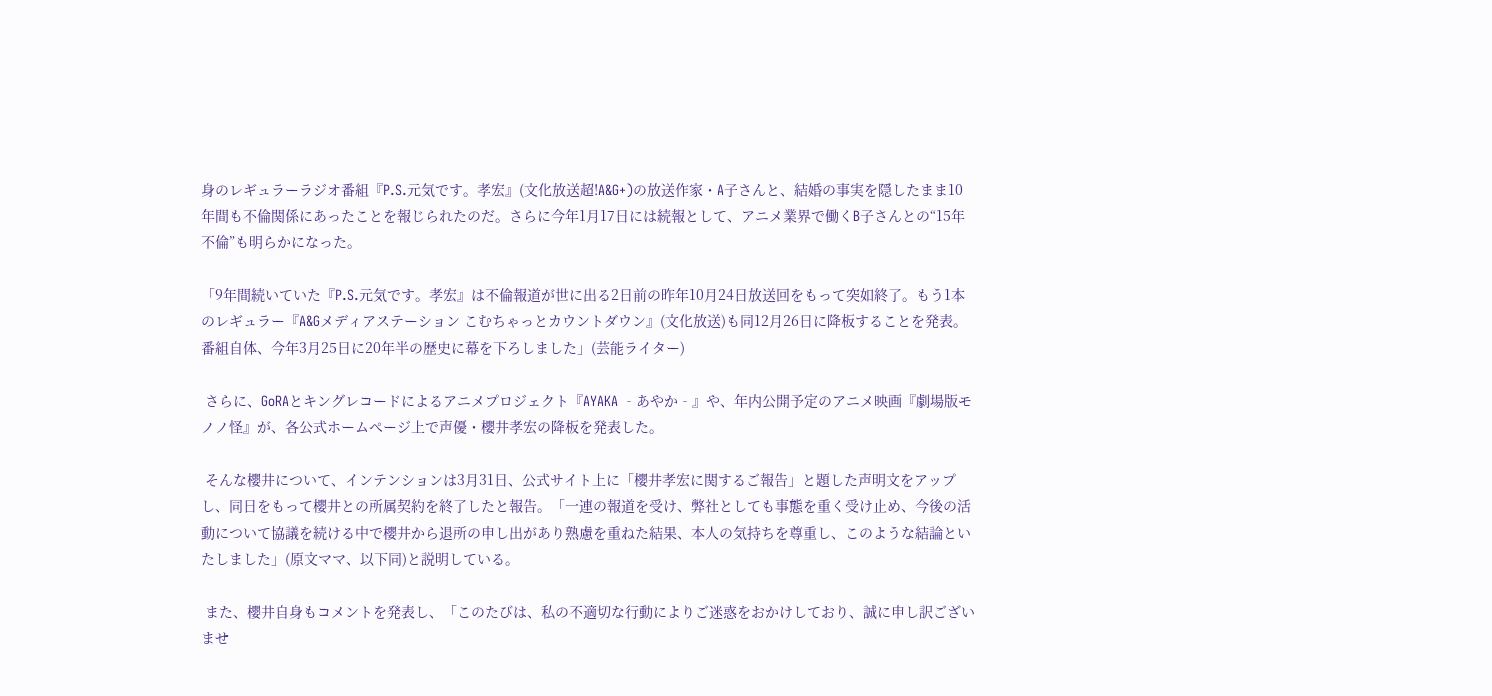身のレギュラーラジオ番組『P.S.元気です。孝宏』(文化放送超!A&G+)の放送作家・A子さんと、結婚の事実を隠したまま10年間も不倫関係にあったことを報じられたのだ。さらに今年1月17日には続報として、アニメ業界で働くB子さんとの“15年不倫”も明らかになった。

「9年間続いていた『P.S.元気です。孝宏』は不倫報道が世に出る2日前の昨年10月24日放送回をもって突如終了。もう1本のレギュラー『A&Gメディアステーション こむちゃっとカウントダウン』(文化放送)も同12月26日に降板することを発表。番組自体、今年3月25日に20年半の歴史に幕を下ろしました」(芸能ライター)

 さらに、GoRAとキングレコードによるアニメプロジェクト『AYAKA ‐あやか‐』や、年内公開予定のアニメ映画『劇場版モノノ怪』が、各公式ホームぺージ上で声優・櫻井孝宏の降板を発表した。

 そんな櫻井について、インテンションは3月31日、公式サイト上に「櫻井孝宏に関するご報告」と題した声明文をアップし、同日をもって櫻井との所属契約を終了したと報告。「一連の報道を受け、弊社としても事態を重く受け止め、今後の活動について協議を続ける中で櫻井から退所の申し出があり熟慮を重ねた結果、本人の気持ちを尊重し、このような結論といたしました」(原文ママ、以下同)と説明している。

 また、櫻井自身もコメントを発表し、「このたびは、私の不適切な行動によりご迷惑をおかけしており、誠に申し訳ございませ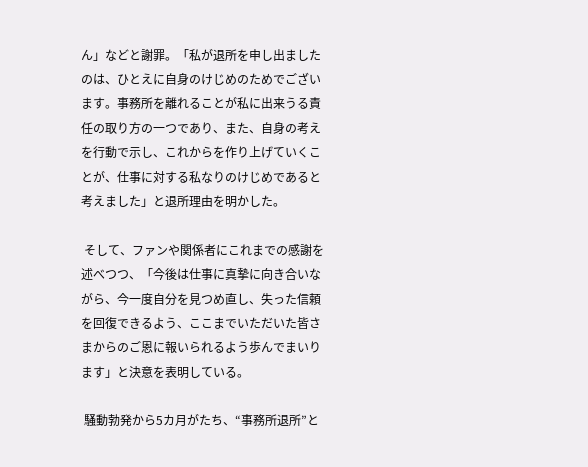ん」などと謝罪。「私が退所を申し出ましたのは、ひとえに自身のけじめのためでございます。事務所を離れることが私に出来うる責任の取り方の一つであり、また、自身の考えを行動で示し、これからを作り上げていくことが、仕事に対する私なりのけじめであると考えました」と退所理由を明かした。

 そして、ファンや関係者にこれまでの感謝を述べつつ、「今後は仕事に真摯に向き合いながら、今一度自分を見つめ直し、失った信頼を回復できるよう、ここまでいただいた皆さまからのご恩に報いられるよう歩んでまいります」と決意を表明している。

 騒動勃発から5カ月がたち、“事務所退所”と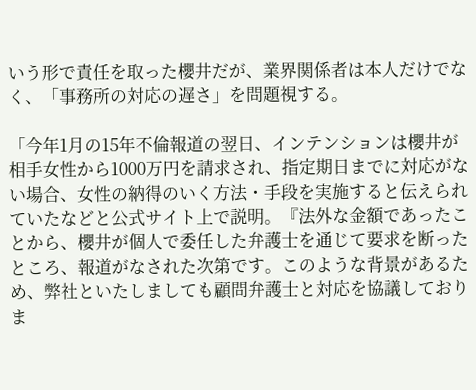いう形で責任を取った櫻井だが、業界関係者は本人だけでなく、「事務所の対応の遅さ」を問題視する。

「今年1月の15年不倫報道の翌日、インテンションは櫻井が相手女性から1000万円を請求され、指定期日までに対応がない場合、女性の納得のいく方法・手段を実施すると伝えられていたなどと公式サイト上で説明。『法外な金額であったことから、櫻井が個人で委任した弁護士を通じて要求を断ったところ、報道がなされた次第です。このような背景があるため、弊社といたしましても顧問弁護士と対応を協議しておりま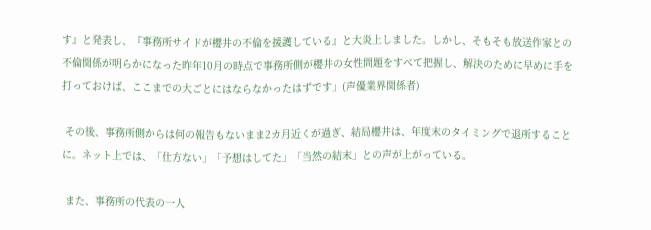す』と発表し、『事務所サイドが櫻井の不倫を援護している』と大炎上しました。しかし、そもそも放送作家との不倫関係が明らかになった昨年10月の時点で事務所側が櫻井の女性問題をすべて把握し、解決のために早めに手を打っておけば、ここまでの大ごとにはならなかったはずです」(声優業界関係者)

 その後、事務所側からは何の報告もないまま2カ月近くが過ぎ、結局櫻井は、年度末のタイミングで退所することに。ネット上では、「仕方ない」「予想はしてた」「当然の結末」との声が上がっている。

 また、事務所の代表の一人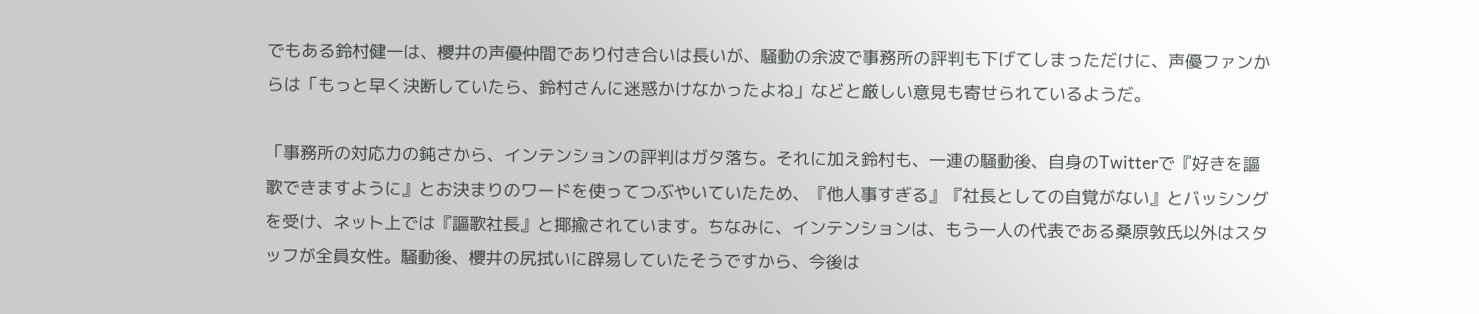でもある鈴村健一は、櫻井の声優仲間であり付き合いは長いが、騒動の余波で事務所の評判も下げてしまっただけに、声優ファンからは「もっと早く決断していたら、鈴村さんに迷惑かけなかったよね」などと厳しい意見も寄せられているようだ。

「事務所の対応力の鈍さから、インテンションの評判はガタ落ち。それに加え鈴村も、一連の騒動後、自身のTwitterで『好きを謳歌できますように』とお決まりのワードを使ってつぶやいていたため、『他人事すぎる』『社長としての自覚がない』とバッシングを受け、ネット上では『謳歌社長』と揶揄されています。ちなみに、インテンションは、もう一人の代表である桑原敦氏以外はスタッフが全員女性。騒動後、櫻井の尻拭いに辟易していたそうですから、今後は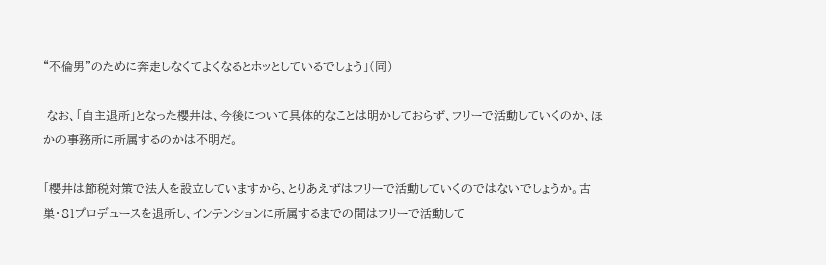“不倫男”のために奔走しなくてよくなるとホッとしているでしょう」(同)

 なお、「自主退所」となった櫻井は、今後について具体的なことは明かしておらず、フリーで活動していくのか、ほかの事務所に所属するのかは不明だ。

「櫻井は節税対策で法人を設立していますから、とりあえずはフリーで活動していくのではないでしょうか。古巣・81プロデュースを退所し、インテンションに所属するまでの間はフリーで活動して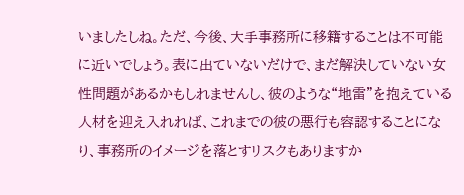いましたしね。ただ、今後、大手事務所に移籍することは不可能に近いでしょう。表に出ていないだけで、まだ解決していない女性問題があるかもしれませんし、彼のような“地雷”を抱えている人材を迎え入れれば、これまでの彼の悪行も容認することになり、事務所のイメージを落とすリスクもありますか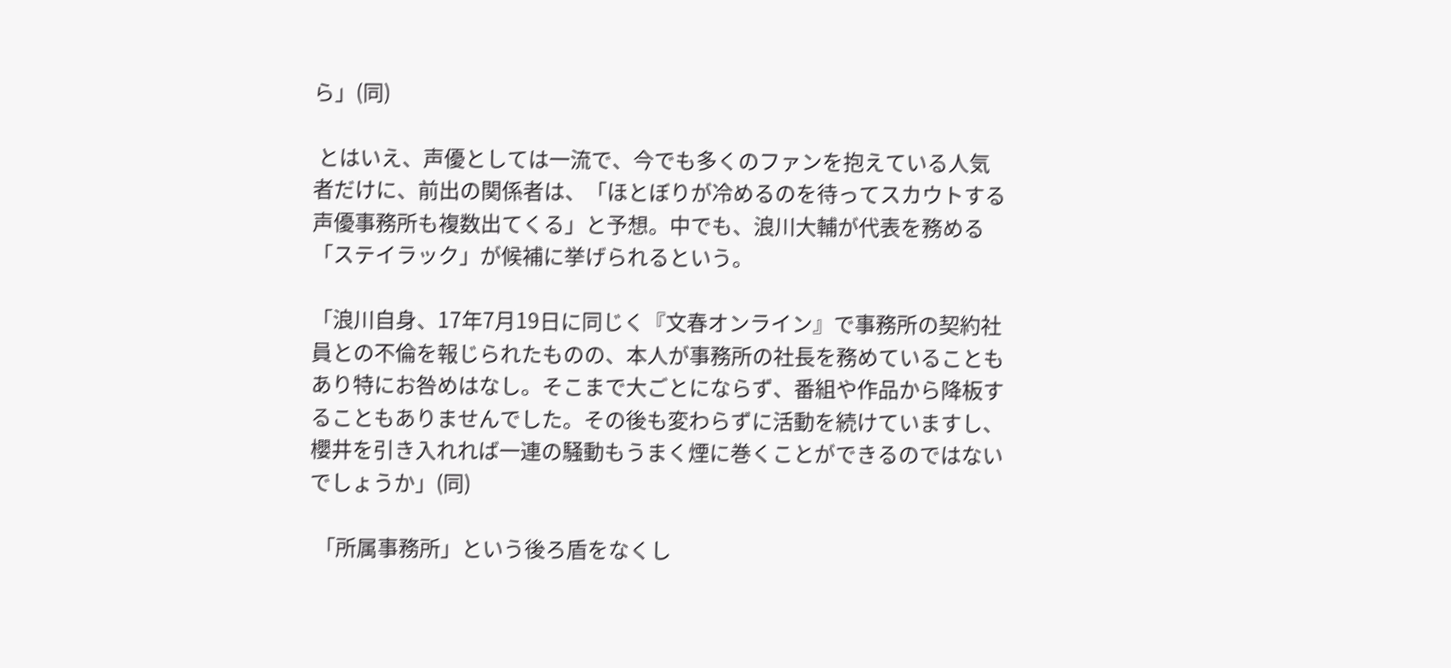ら」(同)

 とはいえ、声優としては一流で、今でも多くのファンを抱えている人気者だけに、前出の関係者は、「ほとぼりが冷めるのを待ってスカウトする声優事務所も複数出てくる」と予想。中でも、浪川大輔が代表を務める「ステイラック」が候補に挙げられるという。

「浪川自身、17年7月19日に同じく『文春オンライン』で事務所の契約社員との不倫を報じられたものの、本人が事務所の社長を務めていることもあり特にお咎めはなし。そこまで大ごとにならず、番組や作品から降板することもありませんでした。その後も変わらずに活動を続けていますし、櫻井を引き入れれば一連の騒動もうまく煙に巻くことができるのではないでしょうか」(同)

 「所属事務所」という後ろ盾をなくし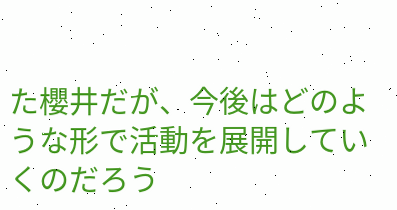た櫻井だが、今後はどのような形で活動を展開していくのだろう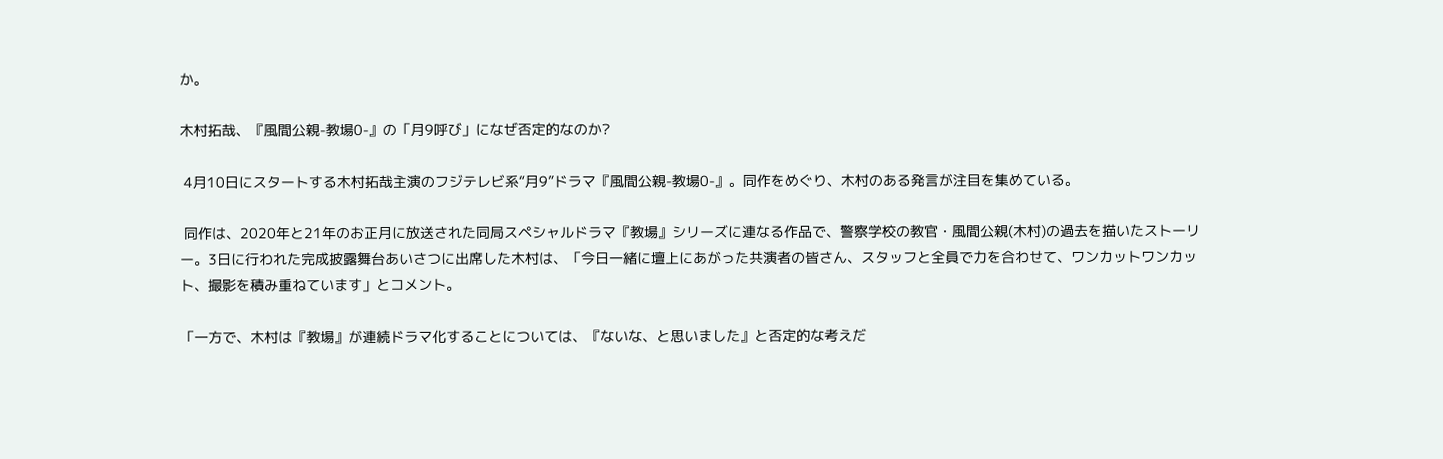か。

木村拓哉、『風間公親-教場0-』の「月9呼び」になぜ否定的なのか?

 4月10日にスタートする木村拓哉主演のフジテレビ系“月9”ドラマ『風間公親-教場0-』。同作をめぐり、木村のある発言が注目を集めている。

 同作は、2020年と21年のお正月に放送された同局スペシャルドラマ『教場』シリーズに連なる作品で、警察学校の教官・風間公親(木村)の過去を描いたストーリー。3日に行われた完成披露舞台あいさつに出席した木村は、「今日一緒に壇上にあがった共演者の皆さん、スタッフと全員で力を合わせて、ワンカットワンカット、撮影を積み重ねています」とコメント。

「一方で、木村は『教場』が連続ドラマ化することについては、『ないな、と思いました』と否定的な考えだ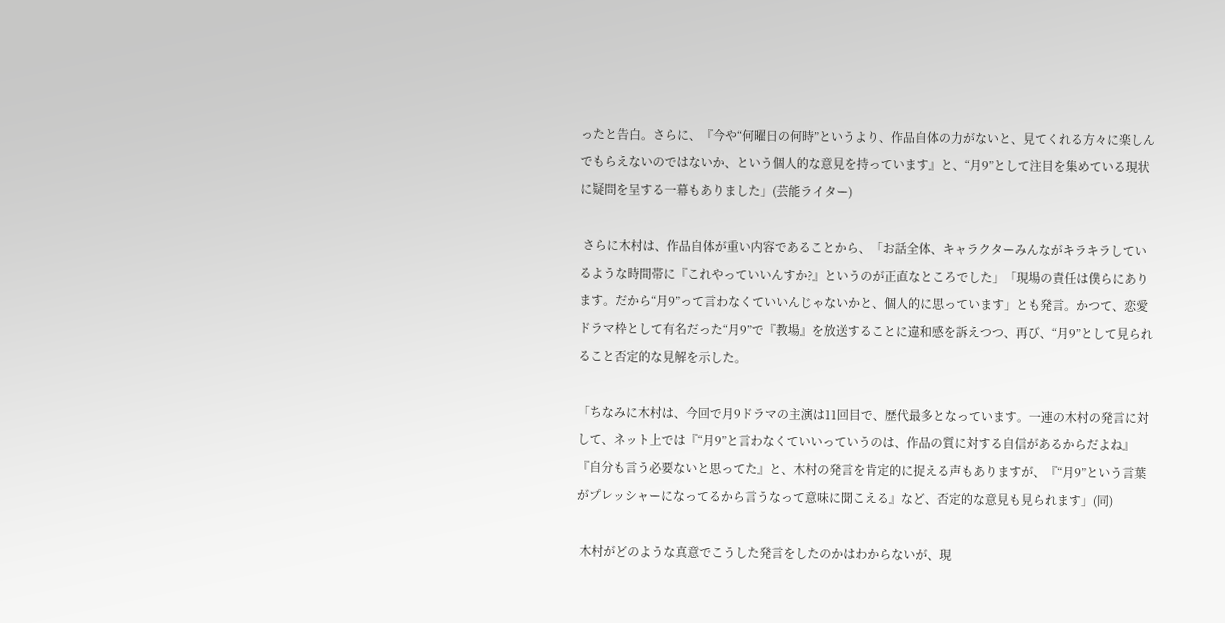ったと告白。さらに、『今や“何曜日の何時”というより、作品自体の力がないと、見てくれる方々に楽しんでもらえないのではないか、という個人的な意見を持っています』と、“月9”として注目を集めている現状に疑問を呈する一幕もありました」(芸能ライター)

 さらに木村は、作品自体が重い内容であることから、「お話全体、キャラクターみんながキラキラしているような時間帯に『これやっていいんすか?』というのが正直なところでした」「現場の責任は僕らにあります。だから“月9”って言わなくていいんじゃないかと、個人的に思っています」とも発言。かつて、恋愛ドラマ枠として有名だった“月9”で『教場』を放送することに違和感を訴えつつ、再び、“月9”として見られること否定的な見解を示した。

「ちなみに木村は、今回で月9ドラマの主演は11回目で、歴代最多となっています。一連の木村の発言に対して、ネット上では『“月9”と言わなくていいっていうのは、作品の質に対する自信があるからだよね』『自分も言う必要ないと思ってた』と、木村の発言を肯定的に捉える声もありますが、『“月9”という言葉がプレッシャーになってるから言うなって意味に聞こえる』など、否定的な意見も見られます」(同)

 木村がどのような真意でこうした発言をしたのかはわからないが、現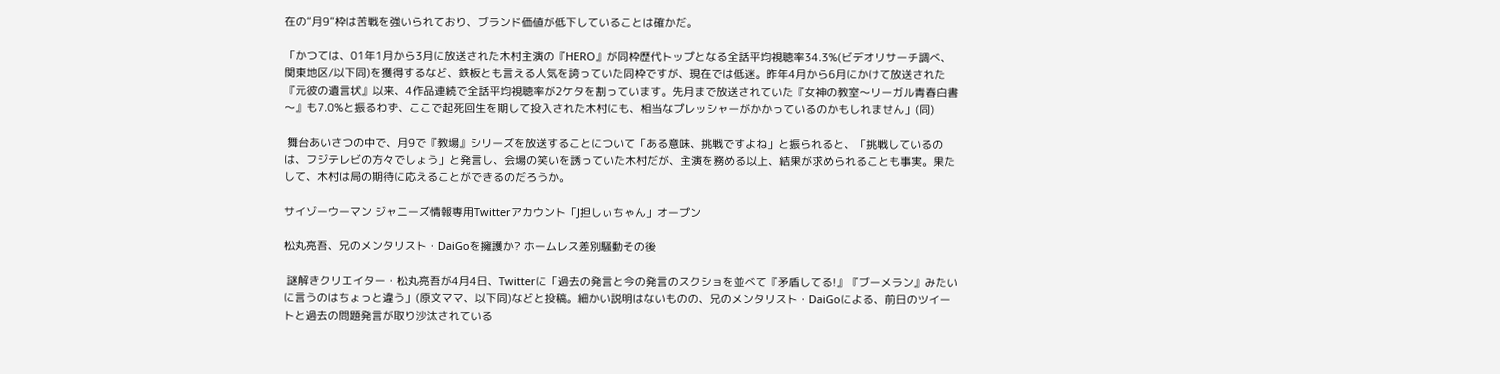在の“月9”枠は苦戦を強いられており、ブランド価値が低下していることは確かだ。

「かつては、01年1月から3月に放送された木村主演の『HERO』が同枠歴代トップとなる全話平均視聴率34.3%(ビデオリサーチ調べ、関東地区/以下同)を獲得するなど、鉄板とも言える人気を誇っていた同枠ですが、現在では低迷。昨年4月から6月にかけて放送された『元彼の遺言状』以来、4作品連続で全話平均視聴率が2ケタを割っています。先月まで放送されていた『女神の教室〜リーガル青春白書〜』も7.0%と振るわず、ここで起死回生を期して投入された木村にも、相当なプレッシャーがかかっているのかもしれません」(同)

 舞台あいさつの中で、月9で『教場』シリーズを放送することについて「ある意味、挑戦ですよね」と振られると、「挑戦しているのは、フジテレビの方々でしょう」と発言し、会場の笑いを誘っていた木村だが、主演を務める以上、結果が求められることも事実。果たして、木村は局の期待に応えることができるのだろうか。

サイゾーウーマン ジャニーズ情報専用Twitterアカウント「J担しぃちゃん」オープン

松丸亮吾、兄のメンタリスト・DaiGoを擁護か? ホームレス差別騒動その後

 謎解きクリエイター・松丸亮吾が4月4日、Twitterに「過去の発言と今の発言のスクショを並べて『矛盾してる!』『ブーメラン』みたいに言うのはちょっと違う」(原文ママ、以下同)などと投稿。細かい説明はないものの、兄のメンタリスト・DaiGoによる、前日のツイートと過去の問題発言が取り沙汰されている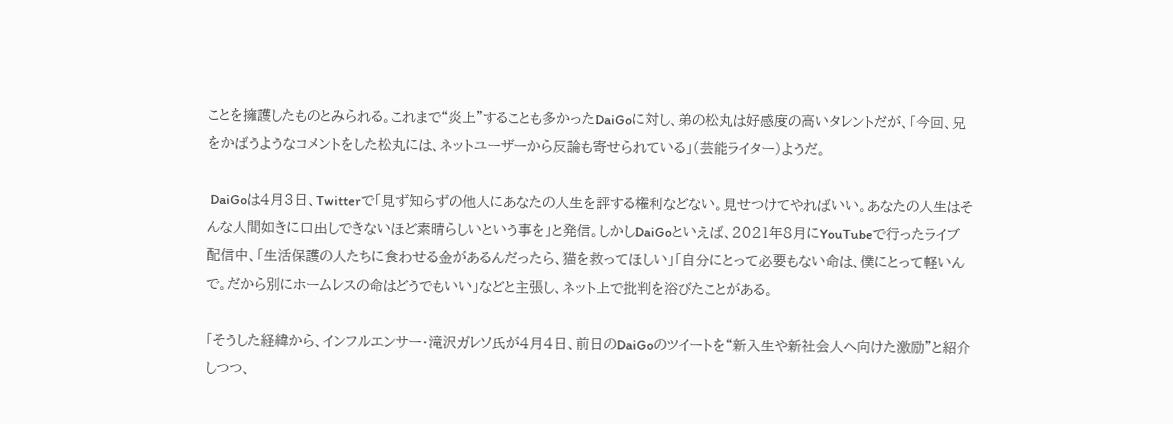ことを擁護したものとみられる。これまで“炎上”することも多かったDaiGoに対し、弟の松丸は好感度の高いタレントだが、「今回、兄をかばうようなコメントをした松丸には、ネットユーザーから反論も寄せられている」(芸能ライター)ようだ。

 DaiGoは4月3日、Twitterで「見ず知らずの他人にあなたの人生を評する権利などない。見せつけてやればいい。あなたの人生はそんな人間如きに口出しできないほど素晴らしいという事を」と発信。しかしDaiGoといえば、2021年8月にYouTubeで行ったライブ配信中、「生活保護の人たちに食わせる金があるんだったら、猫を救ってほしい」「自分にとって必要もない命は、僕にとって軽いんで。だから別にホームレスの命はどうでもいい」などと主張し、ネット上で批判を浴びたことがある。

「そうした経緯から、インフルエンサー・滝沢ガレソ氏が4月4日、前日のDaiGoのツイートを“新入生や新社会人へ向けた激励”と紹介しつつ、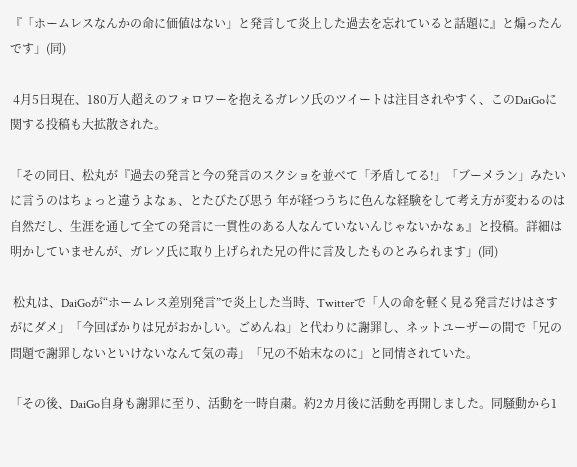『「ホームレスなんかの命に価値はない」と発言して炎上した過去を忘れていると話題に』と煽ったんです」(同)

 4月5日現在、180万人超えのフォロワーを抱えるガレソ氏のツイートは注目されやすく、このDaiGoに関する投稿も大拡散された。

「その同日、松丸が『過去の発言と今の発言のスクショを並べて「矛盾してる!」「ブーメラン」みたいに言うのはちょっと違うよなぁ、とたびたび思う 年が経つうちに色んな経験をして考え方が変わるのは自然だし、生涯を通して全ての発言に一貫性のある人なんていないんじゃないかなぁ』と投稿。詳細は明かしていませんが、ガレソ氏に取り上げられた兄の件に言及したものとみられます」(同)

 松丸は、DaiGoが“ホームレス差別発言”で炎上した当時、Twitterで「人の命を軽く見る発言だけはさすがにダメ」「今回ばかりは兄がおかしい。ごめんね」と代わりに謝罪し、ネットユーザーの間で「兄の問題で謝罪しないといけないなんて気の毒」「兄の不始末なのに」と同情されていた。

「その後、DaiGo自身も謝罪に至り、活動を一時自粛。約2カ月後に活動を再開しました。同騒動から1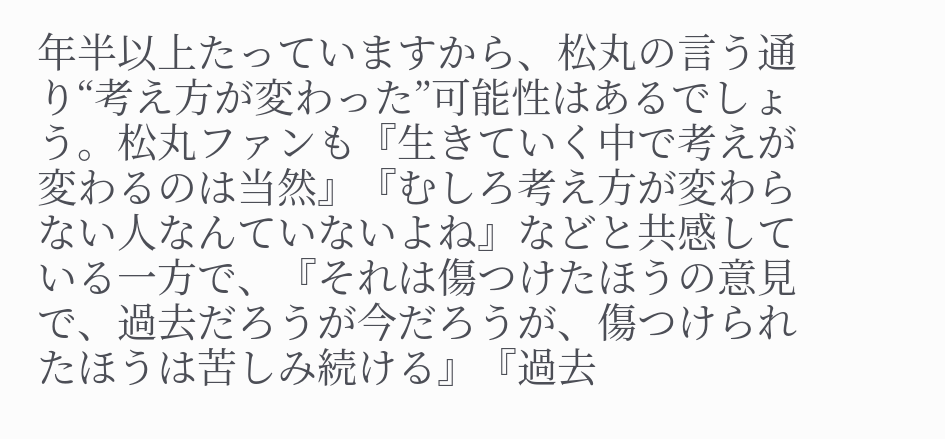年半以上たっていますから、松丸の言う通り“考え方が変わった”可能性はあるでしょう。松丸ファンも『生きていく中で考えが変わるのは当然』『むしろ考え方が変わらない人なんていないよね』などと共感している一方で、『それは傷つけたほうの意見で、過去だろうが今だろうが、傷つけられたほうは苦しみ続ける』『過去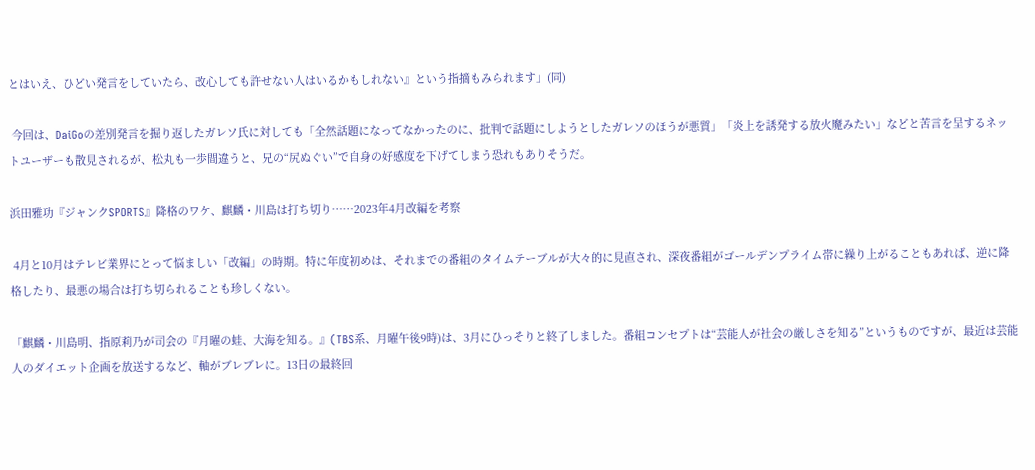とはいえ、ひどい発言をしていたら、改心しても許せない人はいるかもしれない』という指摘もみられます」(同)

 今回は、DaiGoの差別発言を掘り返したガレソ氏に対しても「全然話題になってなかったのに、批判で話題にしようとしたガレソのほうが悪質」「炎上を誘発する放火魔みたい」などと苦言を呈するネットユーザーも散見されるが、松丸も一歩間違うと、兄の“尻ぬぐい”で自身の好感度を下げてしまう恐れもありそうだ。

浜田雅功『ジャンクSPORTS』降格のワケ、麒麟・川島は打ち切り……2023年4月改編を考察

 4月と10月はテレビ業界にとって悩ましい「改編」の時期。特に年度初めは、それまでの番組のタイムテーブルが大々的に見直され、深夜番組がゴールデンプライム帯に繰り上がることもあれば、逆に降格したり、最悪の場合は打ち切られることも珍しくない。

「麒麟・川島明、指原莉乃が司会の『月曜の蛙、大海を知る。』(TBS系、月曜午後9時)は、3月にひっそりと終了しました。番組コンセプトは“芸能人が社会の厳しさを知る”というものですが、最近は芸能人のダイエット企画を放送するなど、軸がブレブレに。13日の最終回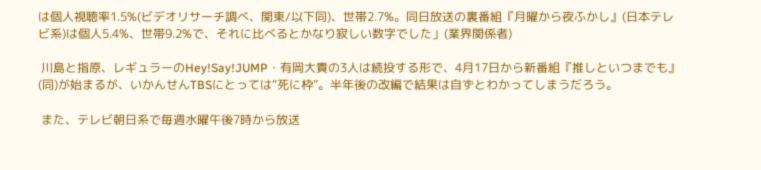は個人視聴率1.5%(ビデオリサーチ調べ、関東/以下同)、世帯2.7%。同日放送の裏番組『月曜から夜ふかし』(日本テレビ系)は個人5.4%、世帯9.2%で、それに比べるとかなり寂しい数字でした」(業界関係者)

 川島と指原、レギュラーのHey!Say!JUMP・有岡大貴の3人は続投する形で、4月17日から新番組『推しといつまでも』(同)が始まるが、いかんせんTBSにとっては“死に枠”。半年後の改編で結果は自ずとわかってしまうだろう。

 また、テレビ朝日系で毎週水曜午後7時から放送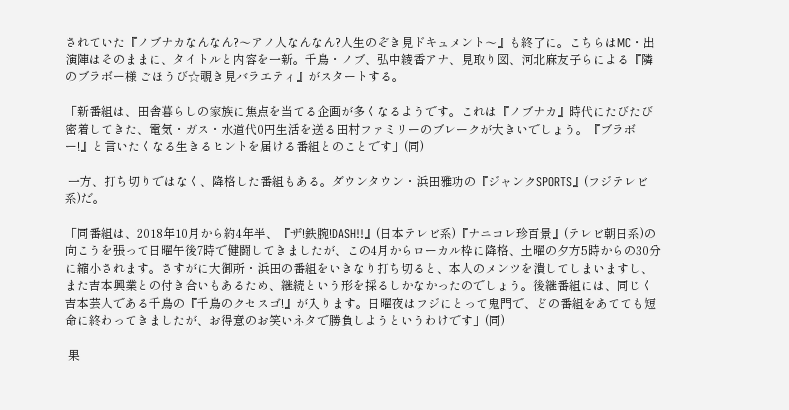されていた『ノブナカなんなん?〜アノ人なんなん?人生のぞき見ドキュメント〜』も終了に。こちらはMC・出演陣はそのままに、タイトルと内容を一新。千鳥・ノブ、弘中綾香アナ、見取り図、河北麻友子らによる『隣のブラボー様 ごほうび☆覗き見バラエティ』がスタートする。

「新番組は、田舎暮らしの家族に焦点を当てる企画が多くなるようです。これは『ノブナカ』時代にたびたび密着してきた、電気・ガス・水道代0円生活を送る田村ファミリーのブレークが大きいでしょう。『ブラボー!』と言いたくなる生きるヒントを届ける番組とのことです」(同)

 一方、打ち切りではなく、降格した番組もある。ダウンタウン・浜田雅功の『ジャンクSPORTS』(フジテレビ系)だ。

「同番組は、2018年10月から約4年半、『ザ!鉄腕!DASH!!』(日本テレビ系)『ナニコレ珍百景』(テレビ朝日系)の向こうを張って日曜午後7時で健闘してきましたが、この4月からローカル枠に降格、土曜の夕方5時からの30分に縮小されます。さすがに大御所・浜田の番組をいきなり打ち切ると、本人のメンツを潰してしまいますし、また吉本興業との付き合いもあるため、継続という形を採るしかなかったのでしょう。後継番組には、同じく吉本芸人である千鳥の『千鳥のクセスゴ!』が入ります。日曜夜はフジにとって鬼門で、どの番組をあてても短命に終わってきましたが、お得意のお笑いネタで勝負しようというわけです」(同)

 果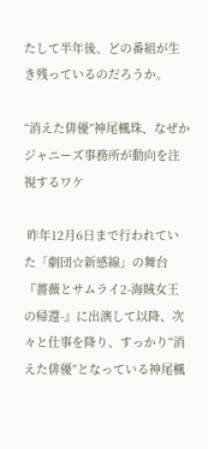たして半年後、どの番組が生き残っているのだろうか。

“消えた俳優”神尾楓珠、なぜかジャニーズ事務所が動向を注視するワケ

 昨年12月6日まで行われていた「劇団☆新感線」の舞台『薔薇とサムライ2-海賊女王の帰還-』に出演して以降、次々と仕事を降り、すっかり“消えた俳優”となっている神尾楓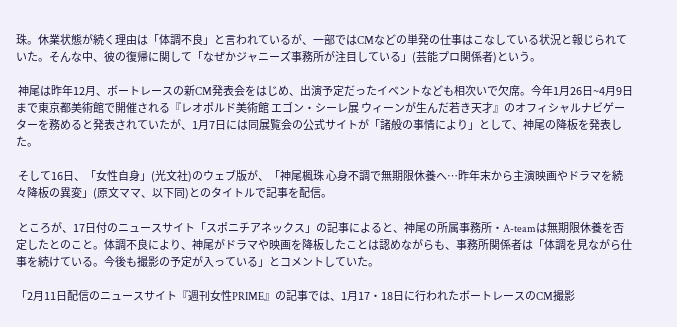珠。休業状態が続く理由は「体調不良」と言われているが、一部ではCMなどの単発の仕事はこなしている状況と報じられていた。そんな中、彼の復帰に関して「なぜかジャニーズ事務所が注目している」(芸能プロ関係者)という。

 神尾は昨年12月、ボートレースの新CM発表会をはじめ、出演予定だったイベントなども相次いで欠席。今年1月26日~4月9日まで東京都美術館で開催される『レオポルド美術館 エゴン・シーレ展 ウィーンが生んだ若き天才』のオフィシャルナビゲーターを務めると発表されていたが、1月7日には同展覧会の公式サイトが「諸般の事情により」として、神尾の降板を発表した。

 そして16日、「女性自身」(光文社)のウェブ版が、「神尾楓珠 心身不調で無期限休養へ…昨年末から主演映画やドラマを続々降板の異変」(原文ママ、以下同)とのタイトルで記事を配信。

 ところが、17日付のニュースサイト「スポニチアネックス」の記事によると、神尾の所属事務所・A-teamは無期限休養を否定したとのこと。体調不良により、神尾がドラマや映画を降板したことは認めながらも、事務所関係者は「体調を見ながら仕事を続けている。今後も撮影の予定が入っている」とコメントしていた。

「2月11日配信のニュースサイト『週刊女性PRIME』の記事では、1月17・18日に行われたボートレースのCM撮影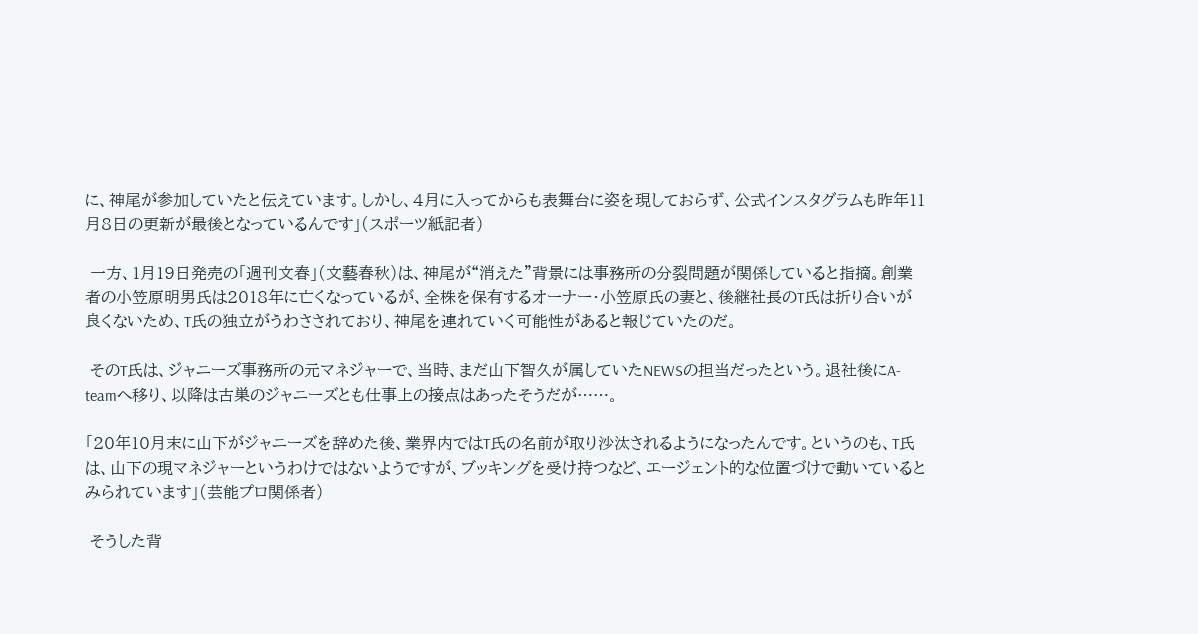に、神尾が参加していたと伝えています。しかし、4月に入ってからも表舞台に姿を現しておらず、公式インスタグラムも昨年11月8日の更新が最後となっているんです」(スポーツ紙記者)

 一方、1月19日発売の「週刊文春」(文藝春秋)は、神尾が“消えた”背景には事務所の分裂問題が関係していると指摘。創業者の小笠原明男氏は2018年に亡くなっているが、全株を保有するオーナー・小笠原氏の妻と、後継社長のT氏は折り合いが良くないため、T氏の独立がうわさされており、神尾を連れていく可能性があると報じていたのだ。

 そのT氏は、ジャニーズ事務所の元マネジャーで、当時、まだ山下智久が属していたNEWSの担当だったという。退社後にA-teamへ移り、以降は古巣のジャニーズとも仕事上の接点はあったそうだが……。

「20年10月末に山下がジャニーズを辞めた後、業界内ではT氏の名前が取り沙汰されるようになったんです。というのも、T氏は、山下の現マネジャーというわけではないようですが、ブッキングを受け持つなど、エージェント的な位置づけで動いているとみられています」(芸能プロ関係者)

 そうした背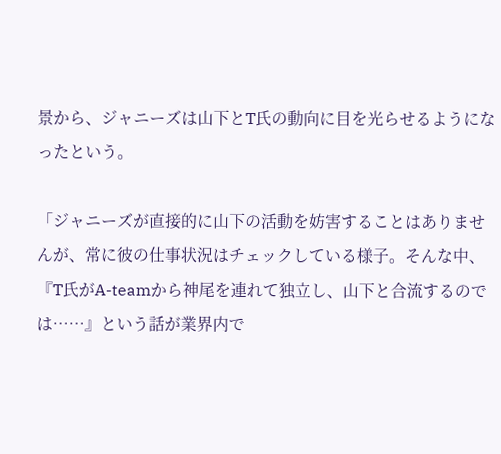景から、ジャニーズは山下とT氏の動向に目を光らせるようになったという。

「ジャニーズが直接的に山下の活動を妨害することはありませんが、常に彼の仕事状況はチェックしている様子。そんな中、『T氏がA-teamから神尾を連れて独立し、山下と合流するのでは……』という話が業界内で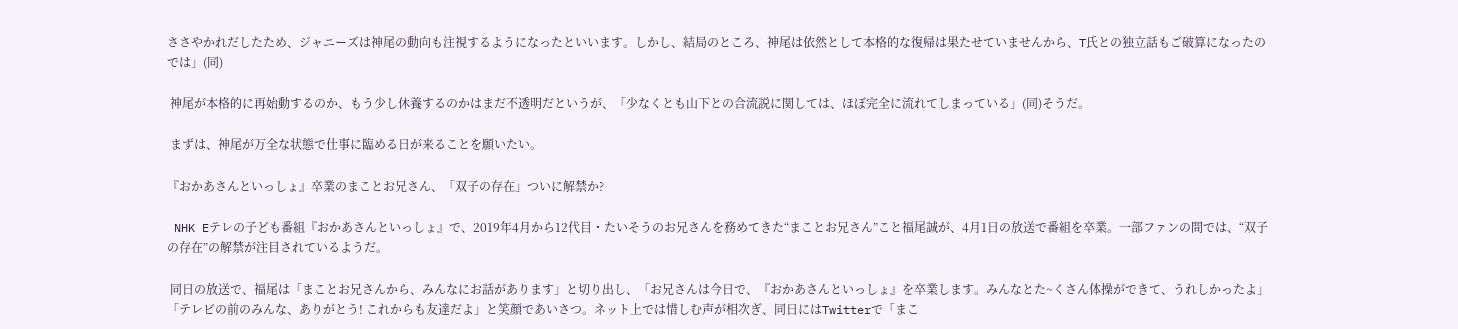ささやかれだしたため、ジャニーズは神尾の動向も注視するようになったといいます。しかし、結局のところ、神尾は依然として本格的な復帰は果たせていませんから、T氏との独立話もご破算になったのでは」(同)

 神尾が本格的に再始動するのか、もう少し休養するのかはまだ不透明だというが、「少なくとも山下との合流説に関しては、ほぼ完全に流れてしまっている」(同)そうだ。

 まずは、神尾が万全な状態で仕事に臨める日が来ることを願いたい。

『おかあさんといっしょ』卒業のまことお兄さん、「双子の存在」ついに解禁か?

 NHK Eテレの子ども番組『おかあさんといっしょ』で、2019年4月から12代目・たいそうのお兄さんを務めてきた“まことお兄さん”こと福尾誠が、4月1日の放送で番組を卒業。一部ファンの間では、“双子の存在”の解禁が注目されているようだ。

 同日の放送で、福尾は「まことお兄さんから、みんなにお話があります」と切り出し、「お兄さんは今日で、『おかあさんといっしょ』を卒業します。みんなとた~くさん体操ができて、うれしかったよ」「テレビの前のみんな、ありがとう! これからも友達だよ」と笑顔であいさつ。ネット上では惜しむ声が相次ぎ、同日にはTwitterで「まこ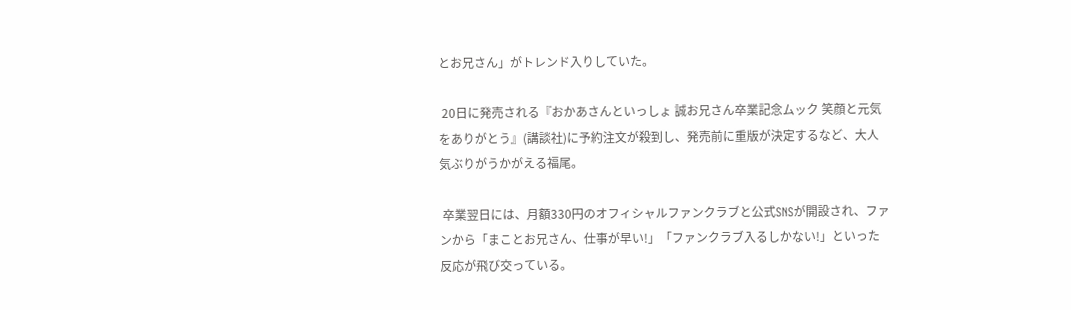とお兄さん」がトレンド入りしていた。

 20日に発売される『おかあさんといっしょ 誠お兄さん卒業記念ムック 笑顔と元気をありがとう』(講談社)に予約注文が殺到し、発売前に重版が決定するなど、大人気ぶりがうかがえる福尾。

 卒業翌日には、月額330円のオフィシャルファンクラブと公式SNSが開設され、ファンから「まことお兄さん、仕事が早い!」「ファンクラブ入るしかない!」といった反応が飛び交っている。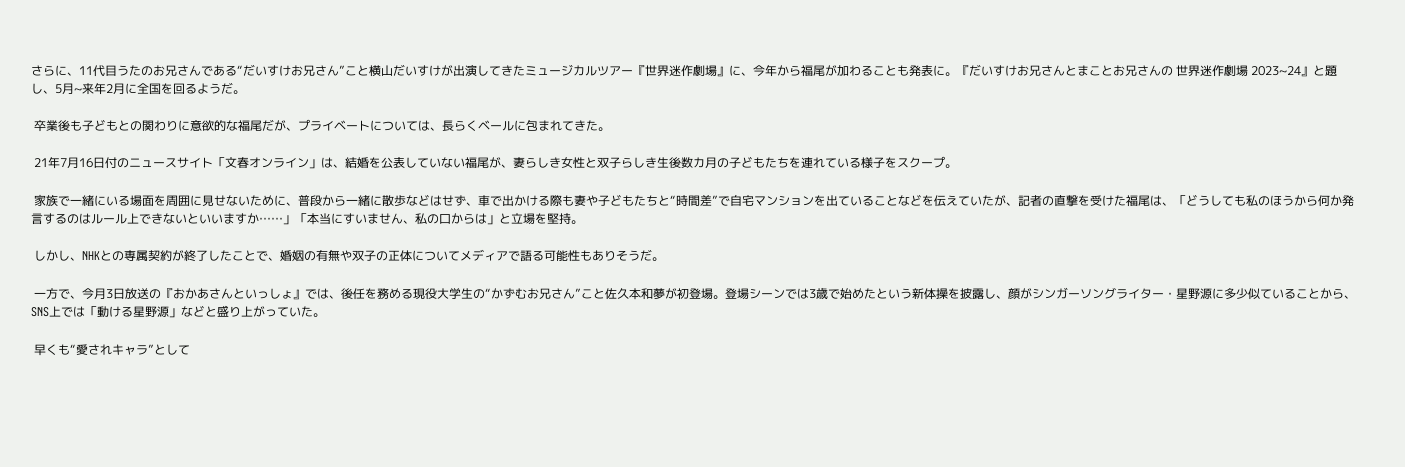さらに、11代目うたのお兄さんである“だいすけお兄さん”こと横山だいすけが出演してきたミュージカルツアー『世界迷作劇場』に、今年から福尾が加わることも発表に。『だいすけお兄さんとまことお兄さんの 世界迷作劇場 2023~24』と題し、5月~来年2月に全国を回るようだ。

 卒業後も子どもとの関わりに意欲的な福尾だが、プライベートについては、長らくベールに包まれてきた。

 21年7月16日付のニュースサイト「文春オンライン」は、結婚を公表していない福尾が、妻らしき女性と双子らしき生後数カ月の子どもたちを連れている様子をスクープ。

 家族で一緒にいる場面を周囲に見せないために、普段から一緒に散歩などはせず、車で出かける際も妻や子どもたちと“時間差”で自宅マンションを出ていることなどを伝えていたが、記者の直撃を受けた福尾は、「どうしても私のほうから何か発言するのはルール上できないといいますか……」「本当にすいません、私の口からは」と立場を堅持。

 しかし、NHKとの専属契約が終了したことで、婚姻の有無や双子の正体についてメディアで語る可能性もありそうだ。

 一方で、今月3日放送の『おかあさんといっしょ』では、後任を務める現役大学生の“かずむお兄さん”こと佐久本和夢が初登場。登場シーンでは3歳で始めたという新体操を披露し、顔がシンガーソングライター・星野源に多少似ていることから、SNS上では「動ける星野源」などと盛り上がっていた。

 早くも“愛されキャラ”として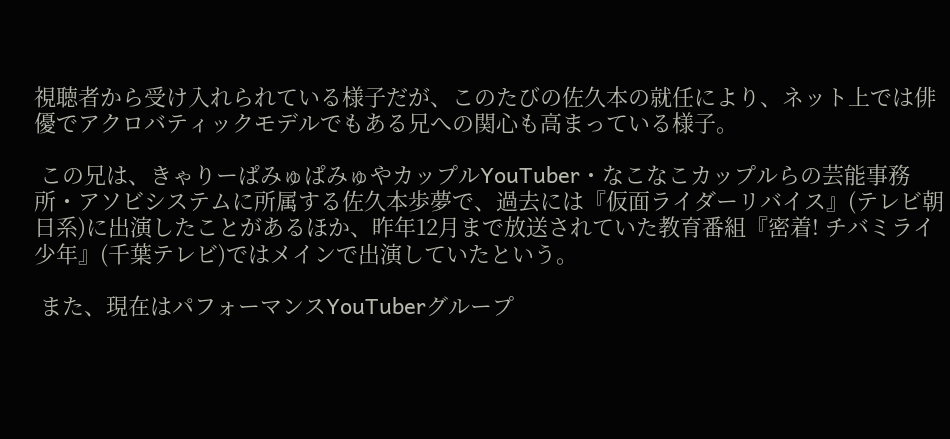視聴者から受け入れられている様子だが、このたびの佐久本の就任により、ネット上では俳優でアクロバティックモデルでもある兄への関心も高まっている様子。

 この兄は、きゃりーぱみゅぱみゅやカップルYouTuber・なこなこカップルらの芸能事務所・アソビシステムに所属する佐久本歩夢で、過去には『仮面ライダーリバイス』(テレビ朝日系)に出演したことがあるほか、昨年12月まで放送されていた教育番組『密着! チバミライ少年』(千葉テレビ)ではメインで出演していたという。

 また、現在はパフォーマンスYouTuberグループ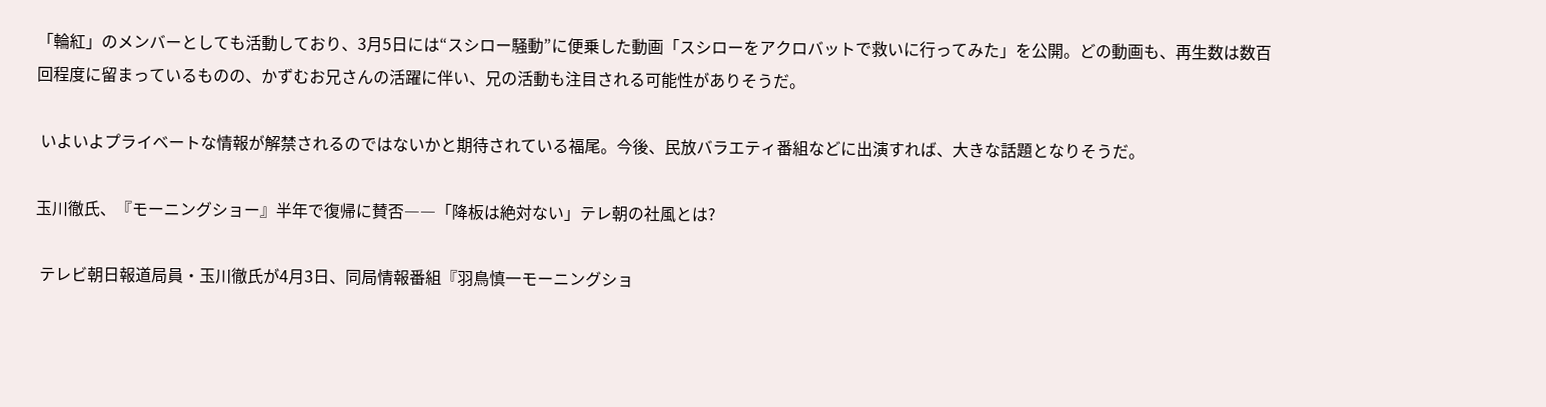「輪紅」のメンバーとしても活動しており、3月5日には“スシロー騒動”に便乗した動画「スシローをアクロバットで救いに行ってみた」を公開。どの動画も、再生数は数百回程度に留まっているものの、かずむお兄さんの活躍に伴い、兄の活動も注目される可能性がありそうだ。

 いよいよプライベートな情報が解禁されるのではないかと期待されている福尾。今後、民放バラエティ番組などに出演すれば、大きな話題となりそうだ。

玉川徹氏、『モーニングショー』半年で復帰に賛否――「降板は絶対ない」テレ朝の社風とは?

 テレビ朝日報道局員・玉川徹氏が4月3日、同局情報番組『羽鳥慎一モーニングショ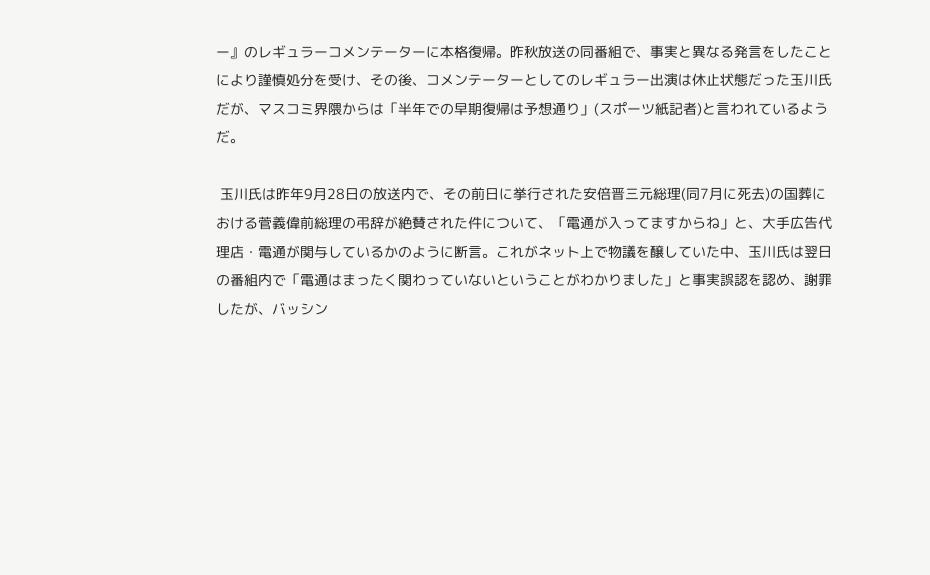ー』のレギュラーコメンテーターに本格復帰。昨秋放送の同番組で、事実と異なる発言をしたことにより謹慎処分を受け、その後、コメンテーターとしてのレギュラー出演は休止状態だった玉川氏だが、マスコミ界隈からは「半年での早期復帰は予想通り」(スポーツ紙記者)と言われているようだ。

 玉川氏は昨年9月28日の放送内で、その前日に挙行された安倍晋三元総理(同7月に死去)の国葬における菅義偉前総理の弔辞が絶賛された件について、「電通が入ってますからね」と、大手広告代理店・電通が関与しているかのように断言。これがネット上で物議を醸していた中、玉川氏は翌日の番組内で「電通はまったく関わっていないということがわかりました」と事実誤認を認め、謝罪したが、バッシン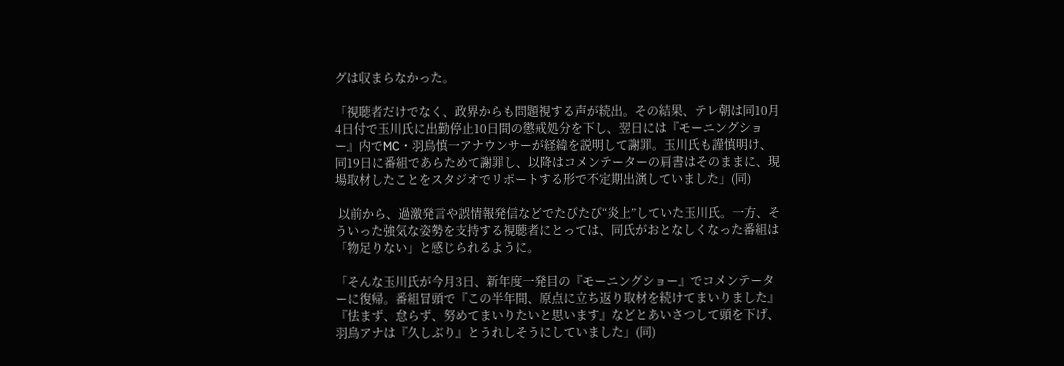グは収まらなかった。

「視聴者だけでなく、政界からも問題視する声が続出。その結果、テレ朝は同10月4日付で玉川氏に出勤停止10日間の懲戒処分を下し、翌日には『モーニングショー』内でMC・羽鳥慎一アナウンサーが経緯を説明して謝罪。玉川氏も謹慎明け、同19日に番組であらためて謝罪し、以降はコメンテーターの肩書はそのままに、現場取材したことをスタジオでリポートする形で不定期出演していました」(同)

 以前から、過激発言や誤情報発信などでたびたび“炎上”していた玉川氏。一方、そういった強気な姿勢を支持する視聴者にとっては、同氏がおとなしくなった番組は「物足りない」と感じられるように。

「そんな玉川氏が今月3日、新年度一発目の『モーニングショー』でコメンテーターに復帰。番組冒頭で『この半年間、原点に立ち返り取材を続けてまいりました』『怯まず、怠らず、努めてまいりたいと思います』などとあいさつして頭を下げ、羽鳥アナは『久しぶり』とうれしそうにしていました」(同)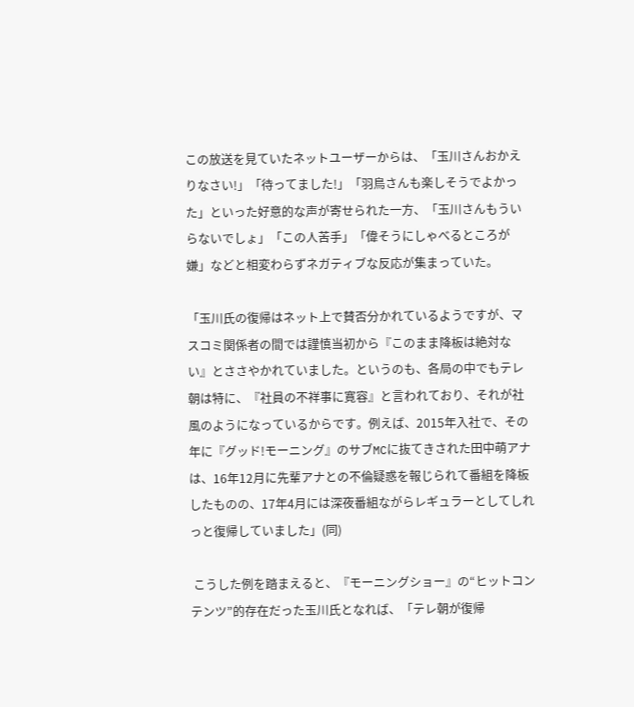この放送を見ていたネットユーザーからは、「玉川さんおかえりなさい!」「待ってました!」「羽鳥さんも楽しそうでよかった」といった好意的な声が寄せられた一方、「玉川さんもういらないでしょ」「この人苦手」「偉そうにしゃべるところが嫌」などと相変わらずネガティブな反応が集まっていた。

「玉川氏の復帰はネット上で賛否分かれているようですが、マスコミ関係者の間では謹慎当初から『このまま降板は絶対ない』とささやかれていました。というのも、各局の中でもテレ朝は特に、『社員の不祥事に寛容』と言われており、それが社風のようになっているからです。例えば、2015年入社で、その年に『グッド!モーニング』のサブMCに抜てきされた田中萌アナは、16年12月に先輩アナとの不倫疑惑を報じられて番組を降板したものの、17年4月には深夜番組ながらレギュラーとしてしれっと復帰していました」(同)

 こうした例を踏まえると、『モーニングショー』の“ヒットコンテンツ”的存在だった玉川氏となれば、「テレ朝が復帰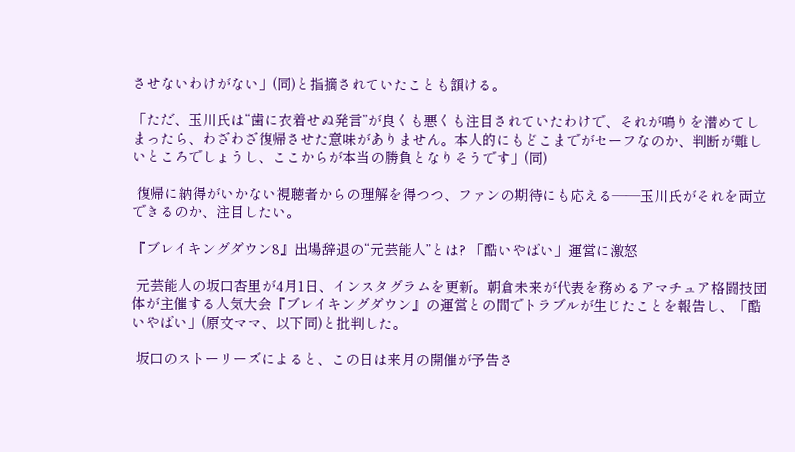させないわけがない」(同)と指摘されていたことも頷ける。

「ただ、玉川氏は“歯に衣着せぬ発言”が良くも悪くも注目されていたわけで、それが鳴りを潜めてしまったら、わざわざ復帰させた意味がありません。本人的にもどこまでがセーフなのか、判断が難しいところでしょうし、ここからが本当の勝負となりそうです」(同)

 復帰に納得がいかない視聴者からの理解を得つつ、ファンの期待にも応える――玉川氏がそれを両立できるのか、注目したい。

『ブレイキングダウン8』出場辞退の“元芸能人”とは? 「酷いやばい」運営に激怒

 元芸能人の坂口杏里が4月1日、インスタグラムを更新。朝倉未来が代表を務めるアマチュア格闘技団体が主催する人気大会『ブレイキングダウン』の運営との間でトラブルが生じたことを報告し、「酷いやばい」(原文ママ、以下同)と批判した。

 坂口のストーリーズによると、この日は来月の開催が予告さ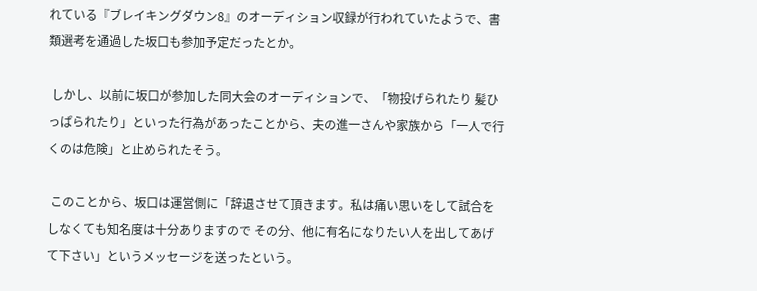れている『ブレイキングダウン8』のオーディション収録が行われていたようで、書類選考を通過した坂口も参加予定だったとか。

 しかし、以前に坂口が参加した同大会のオーディションで、「物投げられたり 髪ひっぱられたり」といった行為があったことから、夫の進一さんや家族から「一人で行くのは危険」と止められたそう。

 このことから、坂口は運営側に「辞退させて頂きます。私は痛い思いをして試合をしなくても知名度は十分ありますので その分、他に有名になりたい人を出してあげて下さい」というメッセージを送ったという。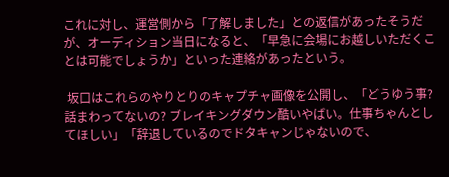これに対し、運営側から「了解しました」との返信があったそうだが、オーディション当日になると、「早急に会場にお越しいただくことは可能でしょうか」といった連絡があったという。

 坂口はこれらのやりとりのキャプチャ画像を公開し、「どうゆう事?話まわってないの? ブレイキングダウン酷いやばい。仕事ちゃんとしてほしい」「辞退しているのでドタキャンじゃないので、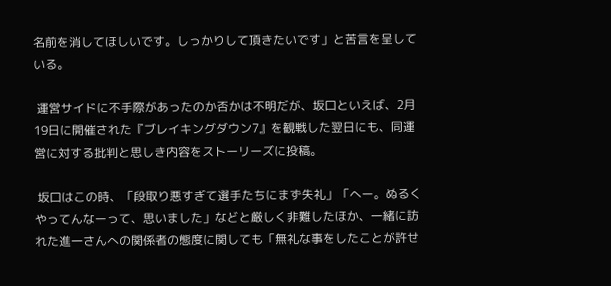名前を消してほしいです。しっかりして頂きたいです」と苦言を呈している。

 運営サイドに不手際があったのか否かは不明だが、坂口といえば、2月19日に開催された『ブレイキングダウン7』を観戦した翌日にも、同運営に対する批判と思しき内容をストーリーズに投稿。

 坂口はこの時、「段取り悪すぎて選手たちにまず失礼」「へー。ぬるくやってんなーって、思いました」などと厳しく非難したほか、一緒に訪れた進一さんへの関係者の態度に関しても「無礼な事をしたことが許せ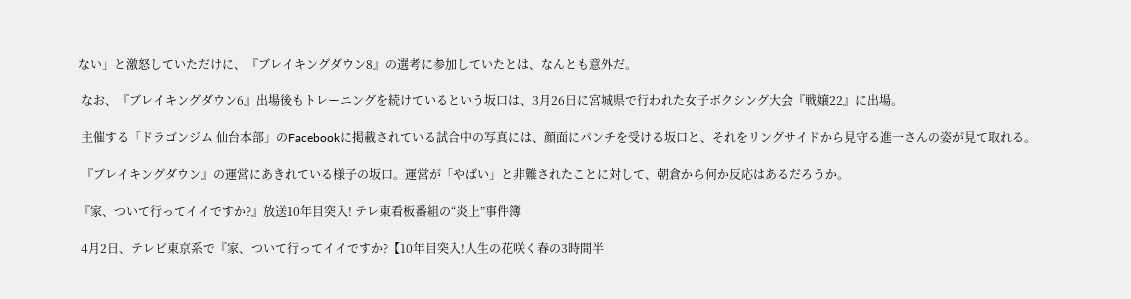ない」と激怒していただけに、『ブレイキングダウン8』の選考に参加していたとは、なんとも意外だ。

 なお、『ブレイキングダウン6』出場後もトレーニングを続けているという坂口は、3月26日に宮城県で行われた女子ボクシング大会『戦嬢22』に出場。

 主催する「ドラゴンジム 仙台本部」のFacebookに掲載されている試合中の写真には、顔面にパンチを受ける坂口と、それをリングサイドから見守る進一さんの姿が見て取れる。

 『ブレイキングダウン』の運営にあきれている様子の坂口。運営が「やばい」と非難されたことに対して、朝倉から何か反応はあるだろうか。

『家、ついて行ってイイですか?』放送10年目突入! テレ東看板番組の“炎上”事件簿

 4月2日、テレビ東京系で『家、ついて行ってイイですか?【10年目突入!人生の花咲く春の3時間半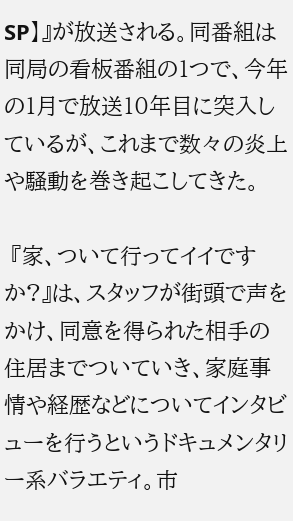SP】』が放送される。同番組は同局の看板番組の1つで、今年の1月で放送10年目に突入しているが、これまで数々の炎上や騒動を巻き起こしてきた。

 『家、ついて行ってイイですか?』は、スタッフが街頭で声をかけ、同意を得られた相手の住居までついていき、家庭事情や経歴などについてインタビューを行うというドキュメンタリー系バラエティ。市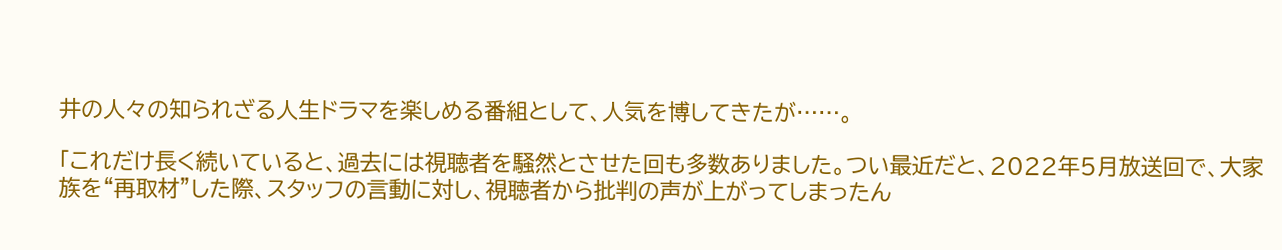井の人々の知られざる人生ドラマを楽しめる番組として、人気を博してきたが……。

「これだけ長く続いていると、過去には視聴者を騒然とさせた回も多数ありました。つい最近だと、2022年5月放送回で、大家族を“再取材”した際、スタッフの言動に対し、視聴者から批判の声が上がってしまったん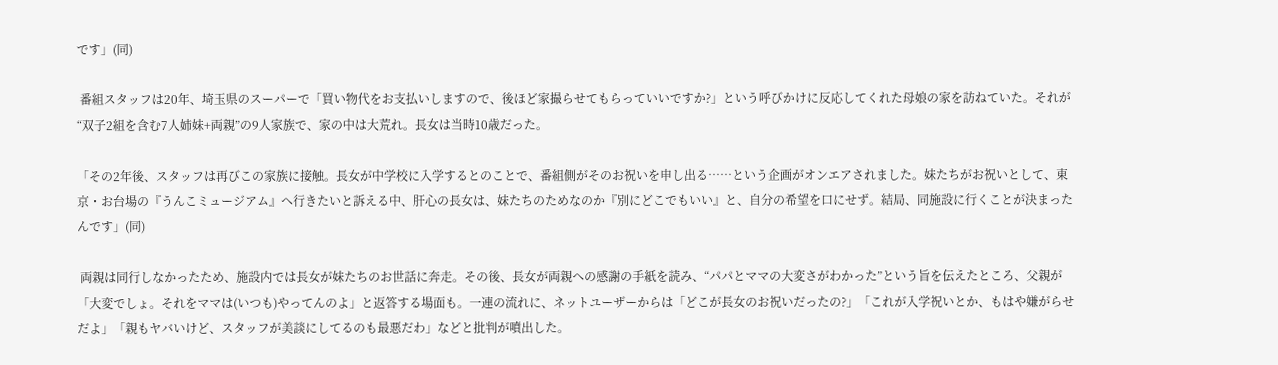です」(同)

 番組スタッフは20年、埼玉県のスーパーで「買い物代をお支払いしますので、後ほど家撮らせてもらっていいですか?」という呼びかけに反応してくれた母娘の家を訪ねていた。それが“双子2組を含む7人姉妹+両親”の9人家族で、家の中は大荒れ。長女は当時10歳だった。

「その2年後、スタッフは再びこの家族に接触。長女が中学校に入学するとのことで、番組側がそのお祝いを申し出る……という企画がオンエアされました。妹たちがお祝いとして、東京・お台場の『うんこミュージアム』へ行きたいと訴える中、肝心の長女は、妹たちのためなのか『別にどこでもいい』と、自分の希望を口にせず。結局、同施設に行くことが決まったんです」(同)

 両親は同行しなかったため、施設内では長女が妹たちのお世話に奔走。その後、長女が両親への感謝の手紙を読み、“パパとママの大変さがわかった”という旨を伝えたところ、父親が「大変でしょ。それをママは(いつも)やってんのよ」と返答する場面も。一連の流れに、ネットユーザーからは「どこが長女のお祝いだったの?」「これが入学祝いとか、もはや嫌がらせだよ」「親もヤバいけど、スタッフが美談にしてるのも最悪だわ」などと批判が噴出した。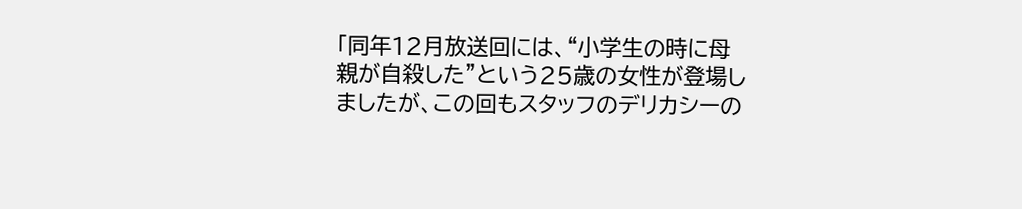「同年12月放送回には、“小学生の時に母親が自殺した”という25歳の女性が登場しましたが、この回もスタッフのデリカシーの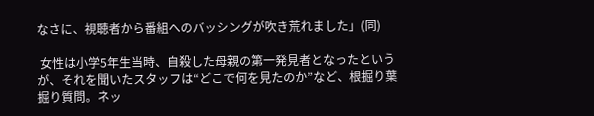なさに、視聴者から番組へのバッシングが吹き荒れました」(同)

 女性は小学5年生当時、自殺した母親の第一発見者となったというが、それを聞いたスタッフは“どこで何を見たのか”など、根掘り葉掘り質問。ネッ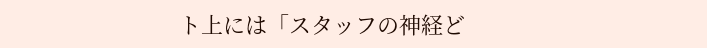ト上には「スタッフの神経ど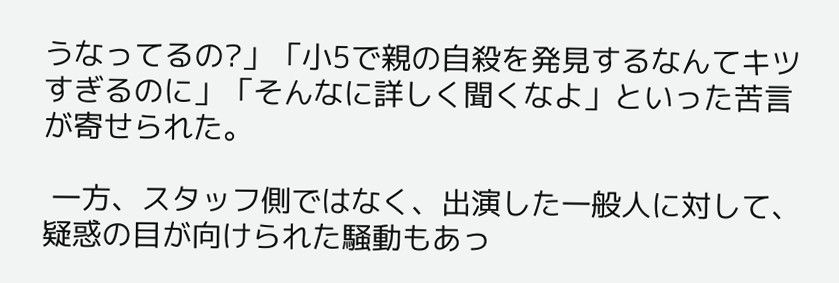うなってるの?」「小5で親の自殺を発見するなんてキツすぎるのに」「そんなに詳しく聞くなよ」といった苦言が寄せられた。

 一方、スタッフ側ではなく、出演した一般人に対して、疑惑の目が向けられた騒動もあっ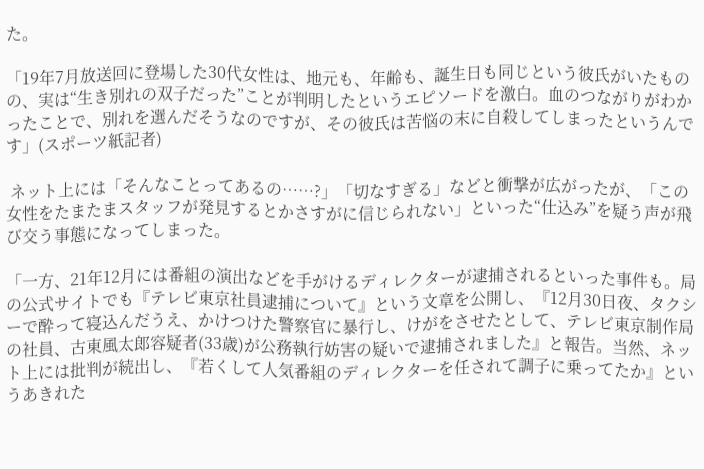た。

「19年7月放送回に登場した30代女性は、地元も、年齢も、誕生日も同じという彼氏がいたものの、実は“生き別れの双子だった”ことが判明したというエピソードを激白。血のつながりがわかったことで、別れを選んだそうなのですが、その彼氏は苦悩の末に自殺してしまったというんです」(スポーツ紙記者)

 ネット上には「そんなことってあるの……?」「切なすぎる」などと衝撃が広がったが、「この女性をたまたまスタッフが発見するとかさすがに信じられない」といった“仕込み”を疑う声が飛び交う事態になってしまった。

「一方、21年12月には番組の演出などを手がけるディレクターが逮捕されるといった事件も。局の公式サイトでも『テレビ東京社員逮捕について』という文章を公開し、『12月30日夜、タクシーで酔って寝込んだうえ、かけつけた警察官に暴行し、けがをさせたとして、テレビ東京制作局の社員、古東風太郎容疑者(33歳)が公務執行妨害の疑いで逮捕されました』と報告。当然、ネット上には批判が続出し、『若くして人気番組のディレクターを任されて調子に乗ってたか』というあきれた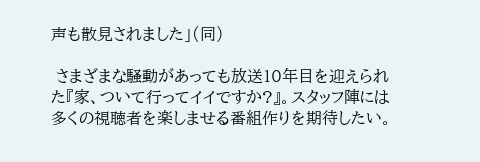声も散見されました」(同)

 さまざまな騒動があっても放送10年目を迎えられた『家、ついて行ってイイですか?』。スタッフ陣には多くの視聴者を楽しませる番組作りを期待したい。